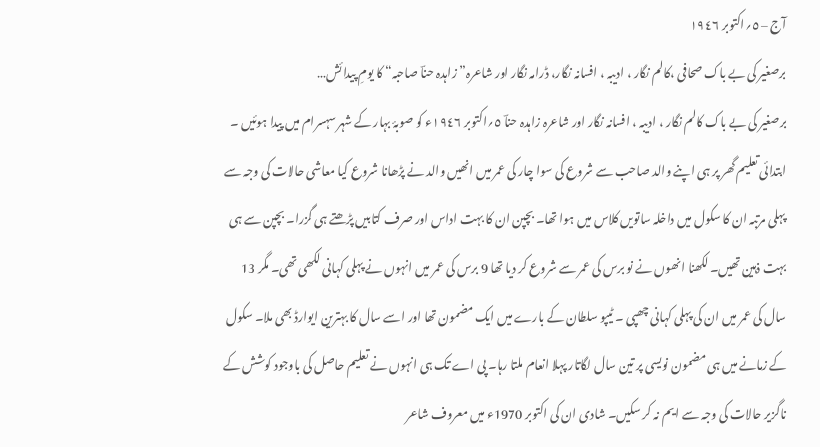آج – ٥؍اکتوبر ١٩٤٦
برصغیر کی بے باک صحافی ،کالم نگار ، ادیبہ ، افسانہ نگار، ڈرامہ نگار اور شاعرہ” زاہدہ حناؔ صاحبہ“ کا یومِ پیدائش…
برصغیر کی بے باک کالم نگار ، ادیبہ ، افسانہ نگار اور شاعرہ زاہدہ حناؔ ٥؍اکتوبر ١٩٤٦ء کو صوبۂ بہار کے شہر سہسرام میں پیدا ہوئیں ۔ ابتدائی تعلیم گھر پر ہی اپنے والد صاحب سے شروع کی سوا چار کی عمر میں انھیں والد نے پڑھانا شروع کیا معاشی حالات کی وجہ سے پہلی مرتبہ ان کا سکول میں داخلہ ساتویں کلاس میں ہوا تھا۔ بچپن ان کا بہت اداس اور صرف کتابیں پڑھتے ہی گزرا۔ بچپن سے ہی بہت ذہین تھیں۔ لکھنا انھوں نے نو برس کی عمر سے شروع کر دیا تھا 9 برس کی عمر میں انہوں نے پہلی کہانی لکھی تھی۔ مگر 13 سال کی عمر میں ان کی پہلی کہانی چھپی ۔ ٹیپو سلطان کے بارے میں ایک مضمون تھا اور اسے سال کا بہترین ایوارڈ بھی ملا۔ سکول کے زمانے میں ہی مضمون نویسی پر تین سال لگاتار پہلا انعام ملتا رہا۔ پی اے تک ہی انہوں نے تعلیم حاصل کی باوجود کوشش کے ناگزیر حالات کی وجہ سے ایم نہ کر سکیں۔ شادی ان کی اکتوبر 1970ء میں معروف شاعر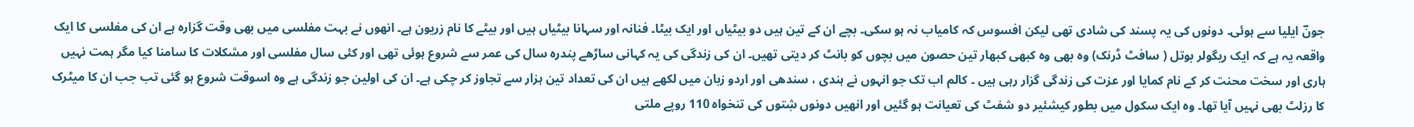جونؔ ایلیا سے ہوئی۔ دونوں کی یہ پسند کی شادی تھی لیکن افسوس کہ کامیاب نہ ہو سکی۔ بچے ان کے تین ہیں دو بیٹیاں اور ایک بیٹا۔ فنانہ اور سہانا بیٹیاں ہیں اور بیٹے کا نام زریون ہے۔ انھوں نے بہت مفلسی میں بھی وقت گزارہ ہے ان کی مفلسی کا ایک واقعہ یہ ہے کہ ایک ریگولر بوتل ( سافٹ ڈرنک) وہ بھی وہ کبھی کبھار تین حصون میں بچوں کو بانٹ کر دیتی تھیں۔ ان کی زندگی کی یہ کہانی ساڑھے پندرہ سال کی عمر سے شروع ہوئی تھی اور کئی سال مفلسی اور مشکلات کا سامنا کیا مگر ہمت نہیں ہاری اور سخت محنت کر کے نام کمایا اور عزت کی زندگی گزار رہی ہیں ۔ کالم اب تک جو انہوں نے ہندی ، سندھی اور اردو زبان میں لکھے ہیں ان کی تعداد تین ہزار سے تجاوز کر چکی ہے۔ ان کی اولین جو زندگی ہے وہ اسوقت شروع ہو گئی تب جب ان کا میٹرک کا رزلٹ بھی نہیں آیا تھا۔ وہ ایک سکول میں بطور کیشئیر دو شفٹ کی تعیانت ہو گئیں اور انھیں دونوں شٖتوں کی تنخواہ 110 روپے ملتی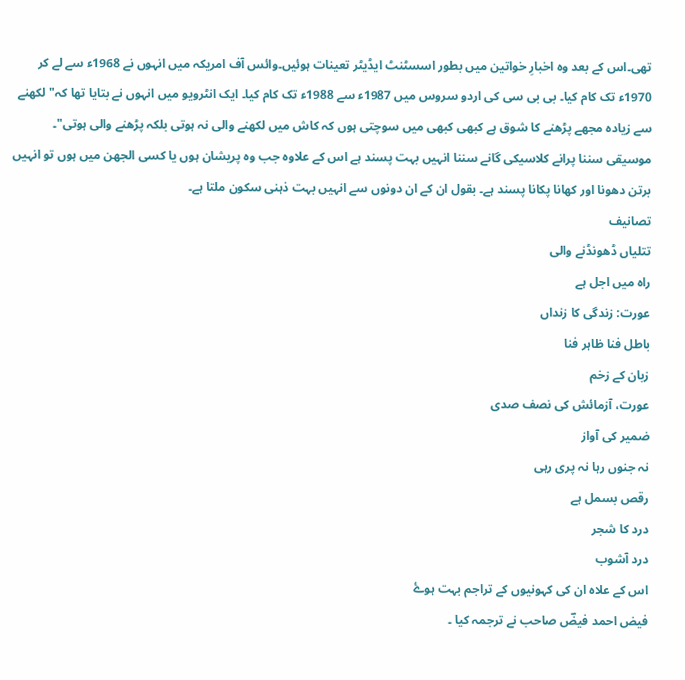تھی۔اس کے بعد وہ اخبارِ خواتین میں بطور اسسٹنٹ ایڈیٹر تعینات ہوئیں۔وائس آف امریکہ میں انہوں نے 1968ء سے لے کر 1970ء تک کام کیا۔ بی بی سی کی اردو سروس میں 1987ء سے 1988ء تک کام کیا۔ ایک انٹرویو میں انہوں نے بتایا تھا کہ" لکھنے سے زیادہ مجھے پڑھنے کا شوق ہے کبھی کبھی میں سوچتی ہوں کہ کاش میں لکھنے والی نہ ہوتی بلکہ پڑھنے والی ہوتی"۔ موسیقی سننا پرانے کلاسیکی گانے سننا انہیں بہت پسند ہے اس کے علاوہ جب وہ پریشان ہوں یا کسی الجھن میں ہوں تو انہیں برتن دھونا اور کھانا پکانا پسند ہے۔ بقول ان کے ان دونوں سے انہیں بہت ذہنی سکون ملتا ہے۔
تصانیف
تتلیاں ڈھونڈنے والی
راہ میں اجل ہے
عورت: زندگی کا زنداں
باطل فنا ظاہر فنا
زبان کے زخم
عورت، آزمائش کی نصف صدی
ضمیر کی آواز
نہ جنوں رہا نہ پری رہی
رقص بسمل ہے
درد کا شجر
درد آشوب
اس کے علاہ ان کی کہونیوں کے تراجم بہت ہوۓ
فیض احمد فیضؔ صاحب نے ترجمہ کیا ۔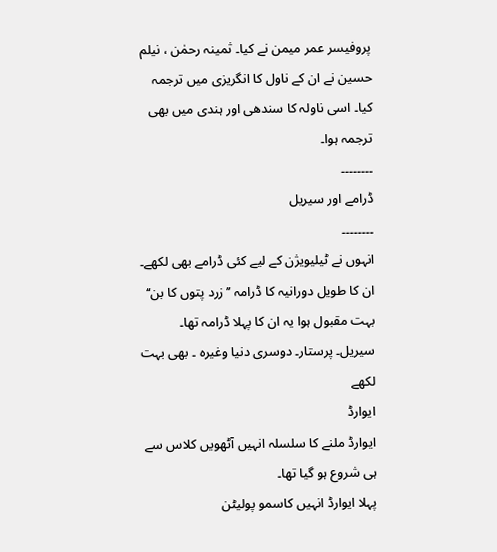پروفیسر عمر میمن نے کیا۔ ثمینہ رحمٰن ، نیلم حسین نے ان کے ناول کا انگریزی میں ترجمہ کیا۔ اسی ناولہ کا سندھی اور ہندی میں بھی ترجمہ ہوا۔
۔۔۔۔۔۔۔۔
ڈرامے اور سیریل
۔۔۔۔۔۔۔۔
انہوں نے ٹیلیویژن کے لیے کئی ڈرامے بھی لکھے۔ ان کا طویل دورانیہ کا ڈرامہ ’’زرد پتوں کا بن‘‘ بہت مقبول ہوا یہ ان کا پہلا ڈرامہ تھا۔
سیریل۔ پرستار۔ دوسری دنیا وغیرہ ۔ بھی بہت لکھے
ایوارڈ
ایوارڈ ملنے کا سلسلہ انہیں آٹھویں کلاس سے ہی شروع ہو گیا تھا۔
پہلا ایوارڈ انہیں کاسمو پولیٹن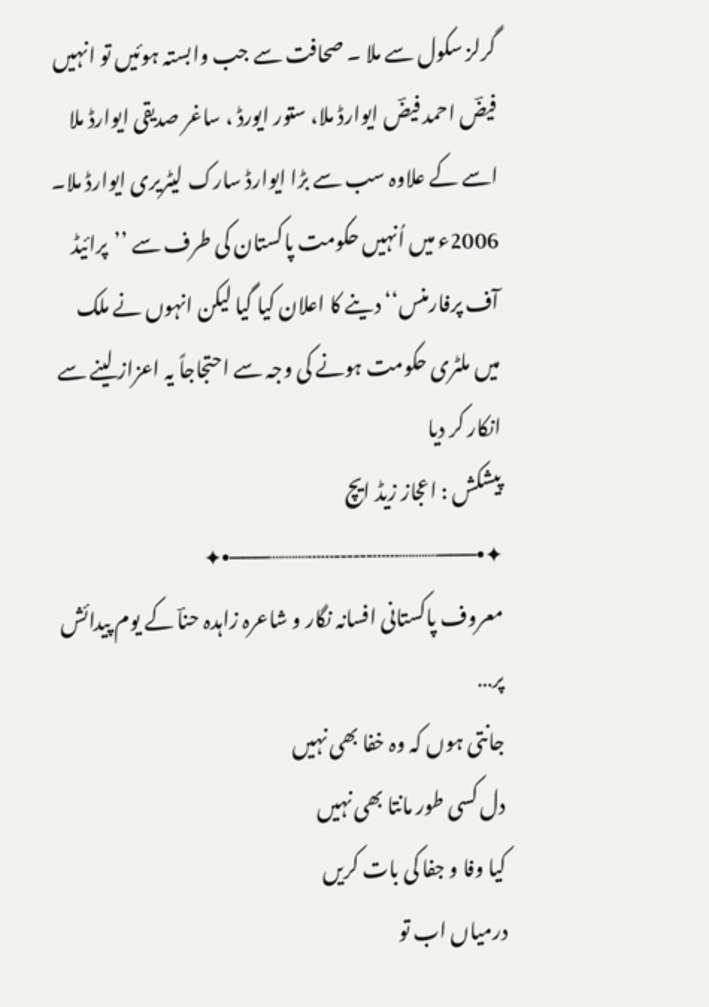گرلز سکول سے ملا ۔ صحافت سے جب وابستہ ہوئیں تو انہیں فیضؔ احمد فیضؔ ایوارڈ ملا، ستور ایورڈ ، ساغر صدیقی ایوارڈ ملا اسے کے علاوہ سب سے بڑا ایوارڈ سارک لیٹریری ایوارڈ ملا۔
2006ء میں اُنہیں حکومت پاکستان کی طرف سے ’’پرائیڈ آف پرفارمنس‘‘ دینے کا اعلان کیا گیا لیکن انہوں نے ملک میں ملٹری حکومت ہونے کی وجہ سے احتجاجاً یہ اعزاز لینے سے انکار کر دیا
پیشکش : اعجاز زیڈ ایچ
✦•───┈┈┈┄┄╌╌╌┄┄┈┈┈───•✦
معروف پاکستانی افسانہ نگار و شاعرہ زاہدہ حناؔ کے یوم پیدائش پر…
جانتی ہوں کہ وہ خفا بھی نہیں
دل کسی طور مانتا بھی نہیں
کیا وفا و جفا کی بات کریں
درمیاں اب تو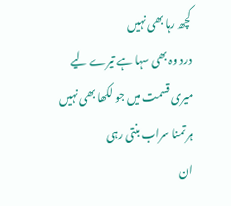کچھ رہا بھی نہیں
درد وہ بھی سہا ہے تیرے لیے
میری قسمت میں جو لکھا بھی نہیں
ہر تمنا سراب بنتی رہی
ان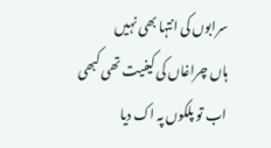سرابوں کی انتہا بھی نہیں
ہاں چراغاں کی کیفیت تھی کبھی
اب تو پلکوں پہ اک دیا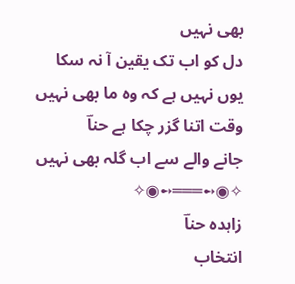بھی نہیں
دل کو اب تک یقین آ نہ سکا
یوں نہیں ہے کہ وہ ما بھی نہیں
وقت اتنا گزر چکا ہے حناؔ
جانے والے سے اب گلہ بھی نہیں
✧◉➻═══➻◉✧
زاہدہ حناؔ
انتخاب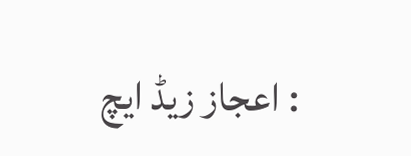: اعجاز زیڈ ایچ